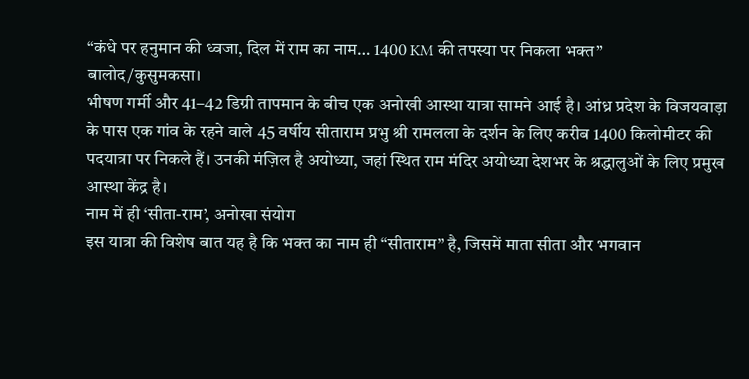“कंधे पर हनुमान की ध्वजा, दिल में राम का नाम… 1400 KM की तपस्या पर निकला भक्त”
बालोद/कुसुमकसा।
भीषण गर्मी और 41–42 डिग्री तापमान के बीच एक अनोखी आस्था यात्रा सामने आई है। आंध्र प्रदेश के विजयवाड़ा के पास एक गांव के रहने वाले 45 वर्षीय सीताराम प्रभु श्री रामलला के दर्शन के लिए करीब 1400 किलोमीटर की पदयात्रा पर निकले हैं। उनकी मंज़िल है अयोध्या, जहां स्थित राम मंदिर अयोध्या देशभर के श्रद्धालुओं के लिए प्रमुख आस्था केंद्र है।
नाम में ही ‘सीता-राम’, अनोखा संयोग
इस यात्रा की विशेष बात यह है कि भक्त का नाम ही “सीताराम” है, जिसमें माता सीता और भगवान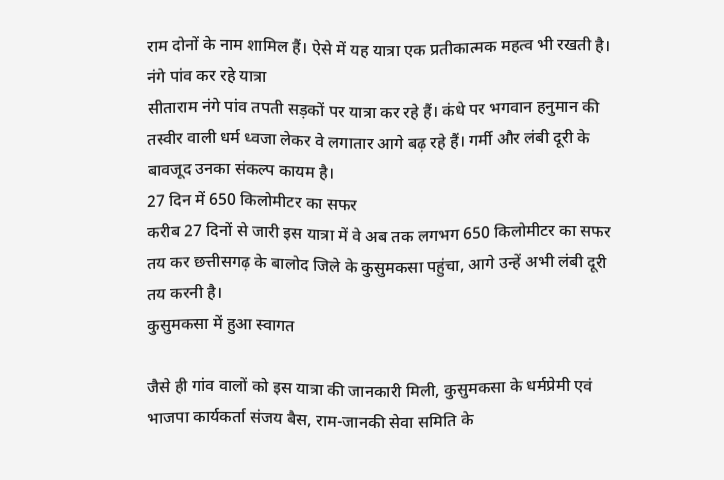राम दोनों के नाम शामिल हैं। ऐसे में यह यात्रा एक प्रतीकात्मक महत्व भी रखती है।
नंगे पांव कर रहे यात्रा
सीताराम नंगे पांव तपती सड़कों पर यात्रा कर रहे हैं। कंधे पर भगवान हनुमान की तस्वीर वाली धर्म ध्वजा लेकर वे लगातार आगे बढ़ रहे हैं। गर्मी और लंबी दूरी के बावजूद उनका संकल्प कायम है।
27 दिन में 650 किलोमीटर का सफर
करीब 27 दिनों से जारी इस यात्रा में वे अब तक लगभग 650 किलोमीटर का सफर तय कर छत्तीसगढ़ के बालोद जिले के कुसुमकसा पहुंचा, आगे उन्हें अभी लंबी दूरी तय करनी है।
कुसुमकसा में हुआ स्वागत

जैसे ही गांव वालों को इस यात्रा की जानकारी मिली, कुसुमकसा के धर्मप्रेमी एवं भाजपा कार्यकर्ता संजय बैस, राम-जानकी सेवा समिति के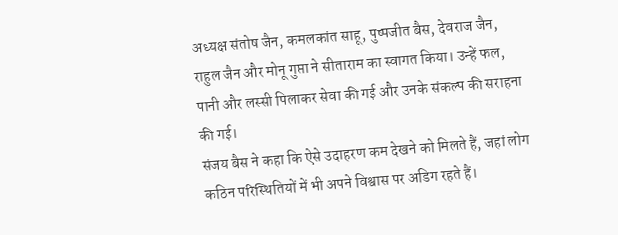अध्यक्ष संतोष जैन, कमलकांत साहू, पुष्पजीत बैस, देवराज जैन, राहुल जैन और मोनू गुप्ता ने सीताराम का स्वागत किया। उन्हें फल, पानी और लस्सी पिलाकर सेवा की गई और उनके संकल्प की सराहना की गई।
संजय बैस ने कहा कि ऐसे उदाहरण कम देखने को मिलते हैं, जहां लोग कठिन परिस्थितियों में भी अपने विश्वास पर अडिग रहते हैं।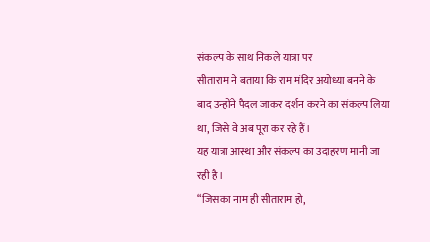संकल्प के साथ निकले यात्रा पर
सीताराम ने बताया कि राम मंदिर अयोध्या बनने के बाद उन्होंने पैदल जाकर दर्शन करने का संकल्प लिया था, जिसे वे अब पूरा कर रहे हैं।
यह यात्रा आस्था और संकल्प का उदाहरण मानी जा रही है।
“जिसका नाम ही सीताराम हो,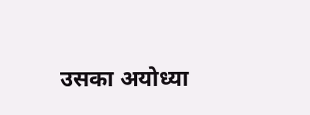उसका अयोध्या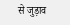से जुड़ाव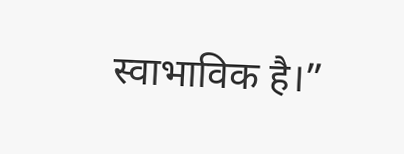स्वाभाविक है।”